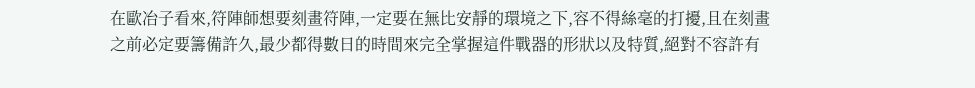在歐冶子看來,符陣師想要刻畫符陣,一定要在無比安靜的環境之下,容不得絲毫的打擾,且在刻畫之前必定要籌備許久,最少都得數日的時間來完全掌握這件戰器的形狀以及特質,絕對不容許有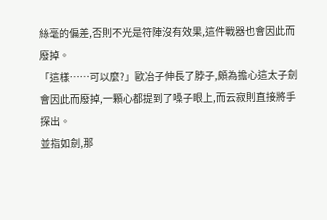絲毫的偏差,否則不光是符陣沒有效果,這件戰器也會因此而廢掉。
「這樣……可以麼?」歐冶子伸長了脖子,頗為擔心這太子劍會因此而廢掉,一顆心都提到了嗓子眼上,而云寂則直接將手探出。
並指如劍,那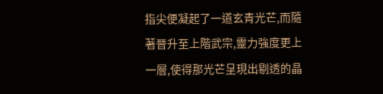指尖便凝起了一道玄青光芒,而隨著晉升至上階武宗,靈力強度更上一層,使得那光芒呈現出剔透的晶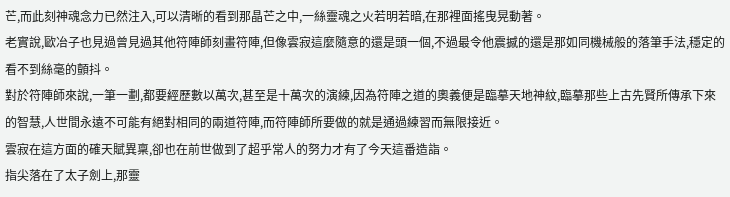芒,而此刻神魂念力已然注入,可以清晰的看到那晶芒之中,一絲靈魂之火若明若暗,在那裡面搖曳晃動著。
老實說,歐冶子也見過曾見過其他符陣師刻畫符陣,但像雲寂這麼隨意的還是頭一個,不過最令他震撼的還是那如同機械般的落筆手法,穩定的看不到絲毫的顫抖。
對於符陣師來說,一筆一劃,都要經歷數以萬次,甚至是十萬次的演練,因為符陣之道的奧義便是臨摹天地神紋,臨摹那些上古先賢所傳承下來的智慧,人世間永遠不可能有絕對相同的兩道符陣,而符陣師所要做的就是通過練習而無限接近。
雲寂在這方面的確天賦異稟,卻也在前世做到了超乎常人的努力才有了今天這番造詣。
指尖落在了太子劍上,那靈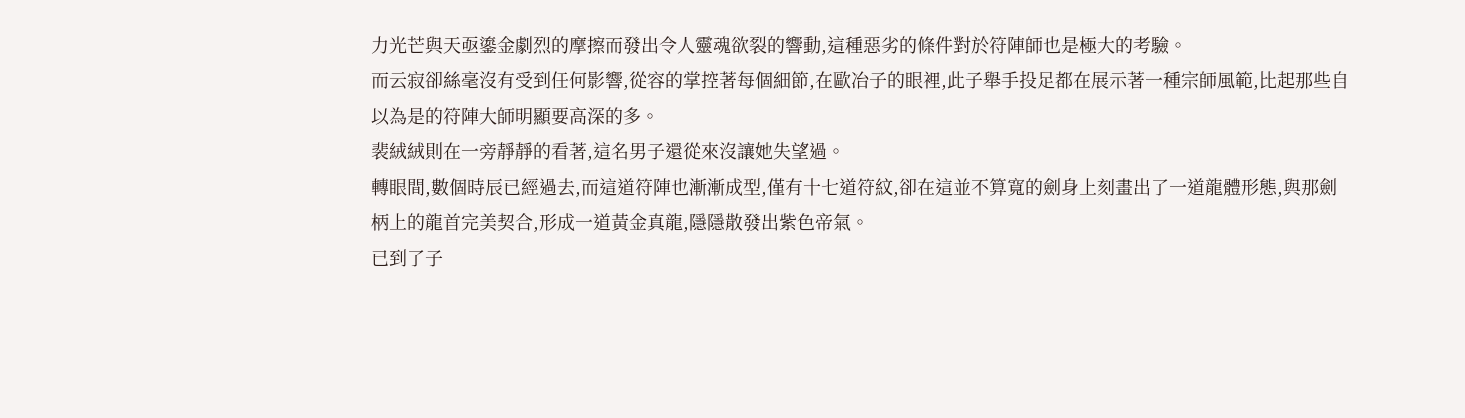力光芒與天亟鎏金劇烈的摩擦而發出令人靈魂欲裂的響動,這種惡劣的條件對於符陣師也是極大的考驗。
而云寂卻絲毫沒有受到任何影響,從容的掌控著每個細節,在歐冶子的眼裡,此子舉手投足都在展示著一種宗師風範,比起那些自以為是的符陣大師明顯要高深的多。
裴絨絨則在一旁靜靜的看著,這名男子還從來沒讓她失望過。
轉眼間,數個時辰已經過去,而這道符陣也漸漸成型,僅有十七道符紋,卻在這並不算寬的劍身上刻畫出了一道龍體形態,與那劍柄上的龍首完美契合,形成一道黃金真龍,隱隱散發出紫色帝氣。
已到了子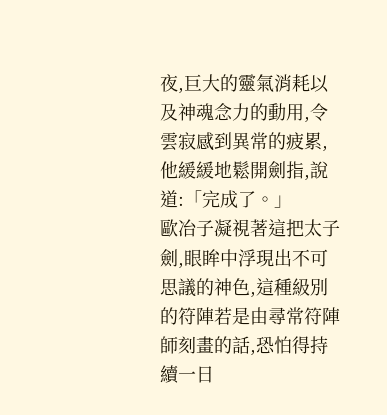夜,巨大的靈氣消耗以及神魂念力的動用,令雲寂感到異常的疲累,他緩緩地鬆開劍指,說道:「完成了。」
歐冶子凝視著這把太子劍,眼眸中浮現出不可思議的神色,這種級別的符陣若是由尋常符陣師刻畫的話,恐怕得持續一日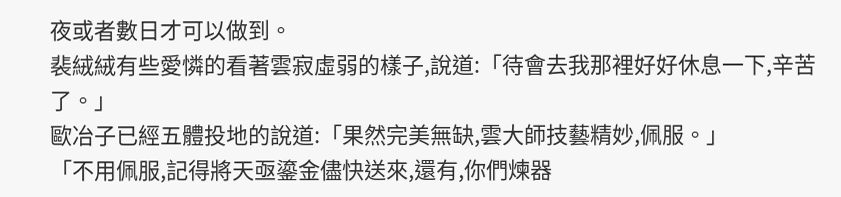夜或者數日才可以做到。
裴絨絨有些愛憐的看著雲寂虛弱的樣子,說道:「待會去我那裡好好休息一下,辛苦了。」
歐冶子已經五體投地的說道:「果然完美無缺,雲大師技藝精妙,佩服。」
「不用佩服,記得將天亟鎏金儘快送來,還有,你們煉器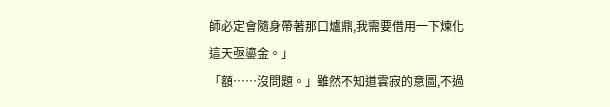師必定會隨身帶著那口爐鼎,我需要借用一下煉化這天亟鎏金。」
「額……沒問題。」雖然不知道雲寂的意圖,不過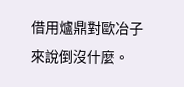借用爐鼎對歐冶子來說倒沒什麼。